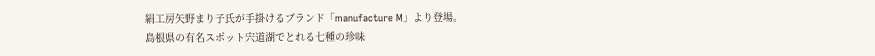絹工房矢野まり子氏が手掛けるブランド「manufacture M」より登場。
島根県の有名スポット宍道湖でとれる七種の珍味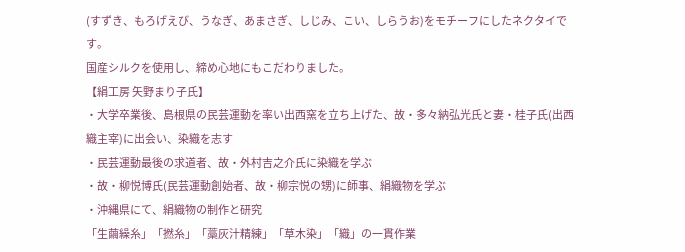(すずき、もろげえび、うなぎ、あまさぎ、しじみ、こい、しらうお)をモチーフにしたネクタイです。
国産シルクを使用し、締め心地にもこだわりました。
【絹工房 矢野まり子氏】
・大学卒業後、島根県の民芸運動を率い出西窯を立ち上げた、故・多々納弘光氏と妻・桂子氏(出西織主宰)に出会い、染織を志す
・民芸運動最後の求道者、故・外村吉之介氏に染織を学ぶ
・故・柳悦博氏(民芸運動創始者、故・柳宗悦の甥)に師事、絹織物を学ぶ
・沖縄県にて、絹織物の制作と研究
「生繭繰糸」「撚糸」「藁灰汁精練」「草木染」「織」の一貫作業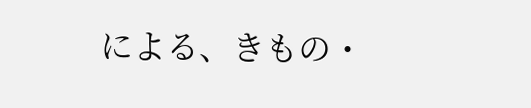による、きもの・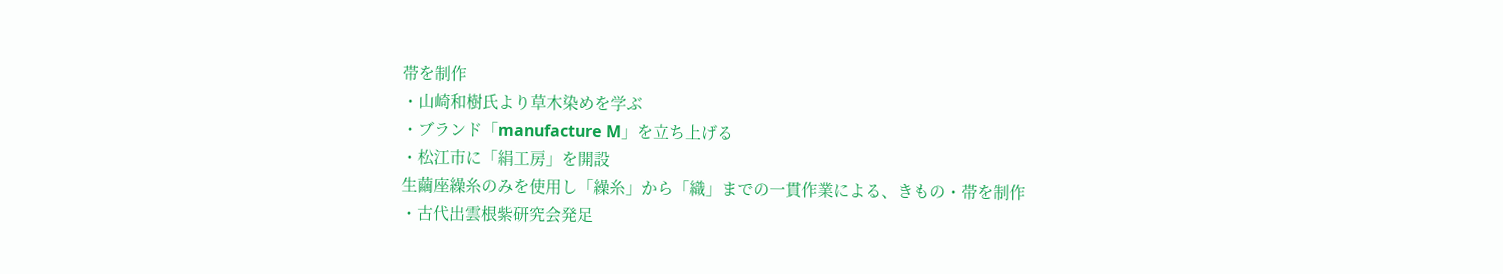帯を制作
・山崎和樹氏より草木染めを学ぶ
・ブランド「manufacture M」を立ち上げる
・松江市に「絹工房」を開設
生繭座繰糸のみを使用し「繰糸」から「織」までの一貫作業による、きもの・帯を制作
・古代出雲根紫研究会発足